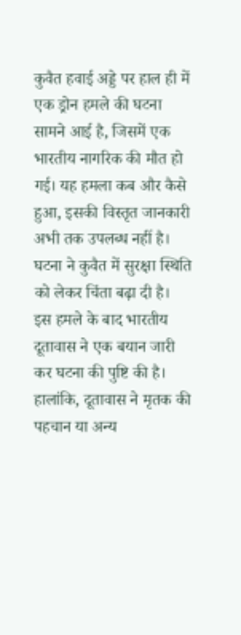कुवैत हवाई अड्डे पर हाल ही में एक ड्रोन हमले की घटना सामने आई है, जिसमें एक भारतीय नागरिक की मौत हो गई। यह हमला कब और कैसे हुआ, इसकी विस्तृत जानकारी अभी तक उपलब्ध नहीं है। घटना ने कुवैत में सुरक्षा स्थिति को लेकर चिंता बढ़ा दी है।
इस हमले के बाद भारतीय दूतावास ने एक बयान जारी कर घटना की पुष्टि की है। हालांकि, दूतावास ने मृतक की पहचान या अन्य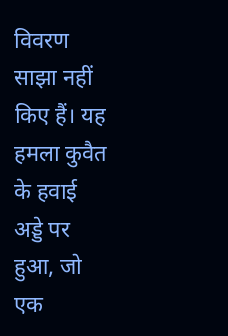विवरण साझा नहीं किए हैं। यह हमला कुवैत के हवाई अड्डे पर हुआ, जो एक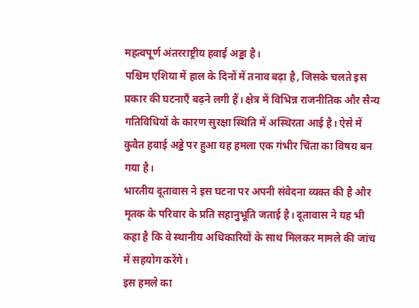महत्वपूर्ण अंतरराष्ट्रीय हवाई अड्डा है।
पश्चिम एशिया में हाल के दिनों में तनाव बढ़ा है, जिसके चलते इस प्रकार की घटनाएँ बढ़ने लगी हैं। क्षेत्र में विभिन्न राजनीतिक और सैन्य गतिविधियों के कारण सुरक्षा स्थिति में अस्थिरता आई है। ऐसे में कुवैत हवाई अड्डे पर हुआ यह हमला एक गंभीर चिंता का विषय बन गया है।
भारतीय दूतावास ने इस घटना पर अपनी संवेदना व्यक्त की है और मृतक के परिवार के प्रति सहानुभूति जताई है। दूतावास ने यह भी कहा है कि वे स्थानीय अधिकारियों के साथ मिलकर मामले की जांच में सहयोग करेंगे।
इस हमले का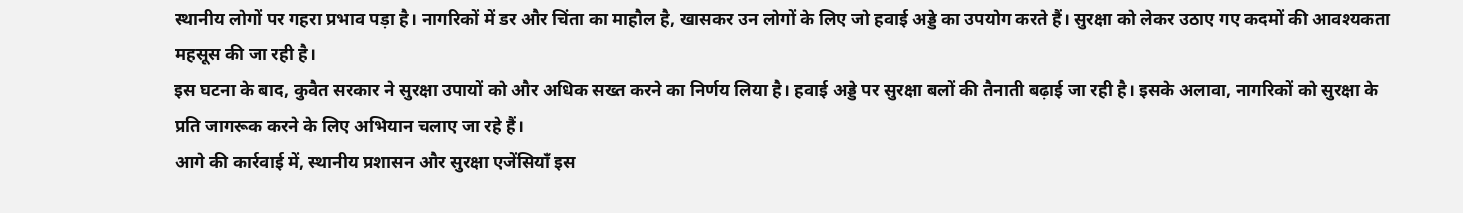स्थानीय लोगों पर गहरा प्रभाव पड़ा है। नागरिकों में डर और चिंता का माहौल है, खासकर उन लोगों के लिए जो हवाई अड्डे का उपयोग करते हैं। सुरक्षा को लेकर उठाए गए कदमों की आवश्यकता महसूस की जा रही है।
इस घटना के बाद, कुवैत सरकार ने सुरक्षा उपायों को और अधिक सख्त करने का निर्णय लिया है। हवाई अड्डे पर सुरक्षा बलों की तैनाती बढ़ाई जा रही है। इसके अलावा, नागरिकों को सुरक्षा के प्रति जागरूक करने के लिए अभियान चलाए जा रहे हैं।
आगे की कार्रवाई में, स्थानीय प्रशासन और सुरक्षा एजेंसियाँ इस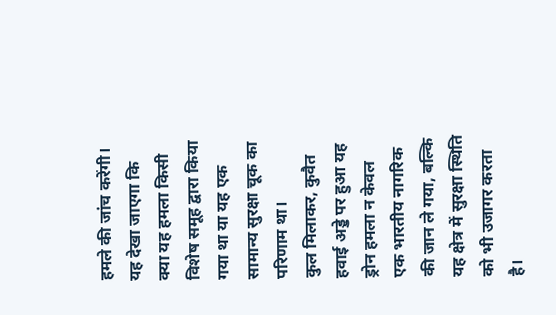हमले की जांच करेंगी। यह देखा जाएगा कि क्या यह हमला किसी विशेष समूह द्वारा किया गया था या यह एक सामान्य सुरक्षा चूक का परिणाम था।
कुल मिलाकर, कुवैत हवाई अड्डे पर हुआ यह ड्रोन हमला न केवल एक भारतीय नागरिक की जान ले गया, बल्कि यह क्षेत्र में सुरक्षा स्थिति को भी उजागर करता है।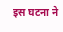इस घटना ने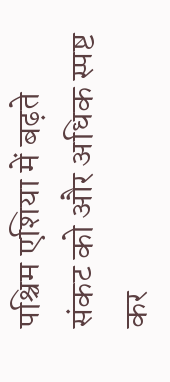पश्चिम एशिया में बढ़ते संकट को और अधिक स्पष्ट कर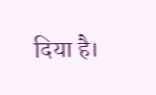दिया है।